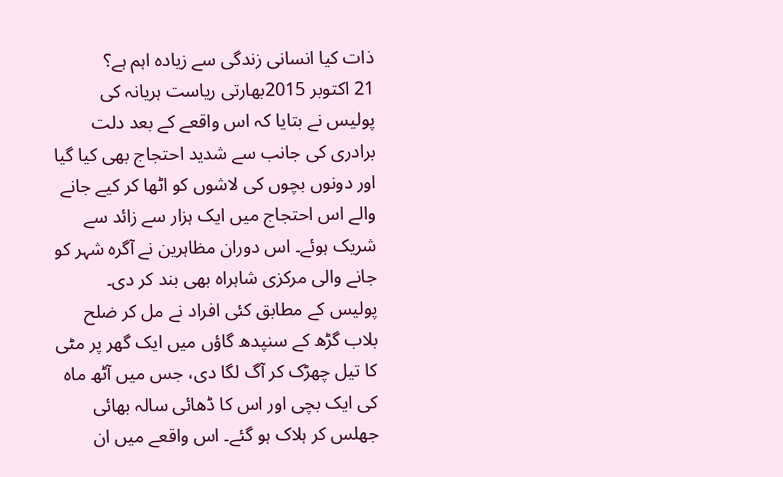ذات کیا انسانی زندگی سے زیادہ اہم ہے؟
21 اکتوبر 2015بھارتی ریاست ہریانہ کی پولیس نے بتایا کہ اس واقعے کے بعد دلت برادری کی جانب سے شدید احتجاج بھی کیا گیا اور دونوں بچوں کی لاشوں کو اٹھا کر کیے جانے والے اس احتجاج میں ایک ہزار سے زائد سے شریک ہوئے۔ اس دوران مظاہرین نے آگرہ شہر کو جانے والی مرکزی شاہراہ بھی بند کر دی۔
پولیس کے مطابق کئی افراد نے مل کر ضلح بلاب گڑھ کے سنپدھ گاؤں میں ایک گھر پر مٹی کا تیل چھڑک کر آگ لگا دی، جس میں آٹھ ماہ کی ایک بچی اور اس کا ڈھائی سالہ بھائی جھلس کر ہلاک ہو گئے۔ اس واقعے میں ان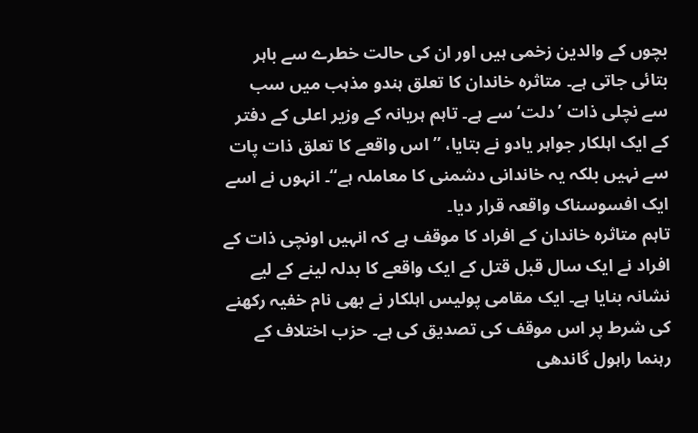بچوں کے والدین زخمی ہیں اور ان کی حالت خطرے سے باہر بتائی جاتی ہے۔ متاثرہ خاندان کا تعلق ہندو مذہب میں سب سے نچلی ذات ’دلت‘ سے ہے۔ تاہم ہریانہ کے وزیر اعلی کے دفتر کے ایک اہلکار جواہر یادو نے بتایا، ’’ اس واقعے کا تعلق ذات پات سے نہیں بلکہ یہ خاندانی دشمنی کا معاملہ ہے‘‘۔ انہوں نے اسے ایک افسوسناک واقعہ قرار دیا۔
تاہم متاثرہ خاندان کے افراد کا موقف ہے کہ انہیں اونچی ذات کے افراد نے ایک سال قبل قتل کے ایک واقعے کا بدلہ لینے کے لیے نشانہ بنایا ہے۔ ایک مقامی پولیس اہلکار نے بھی نام خفیہ رکھنے کی شرط پر اس موقف کی تصدیق کی ہے۔ حزب اختلاف کے رہنما راہول گاندھی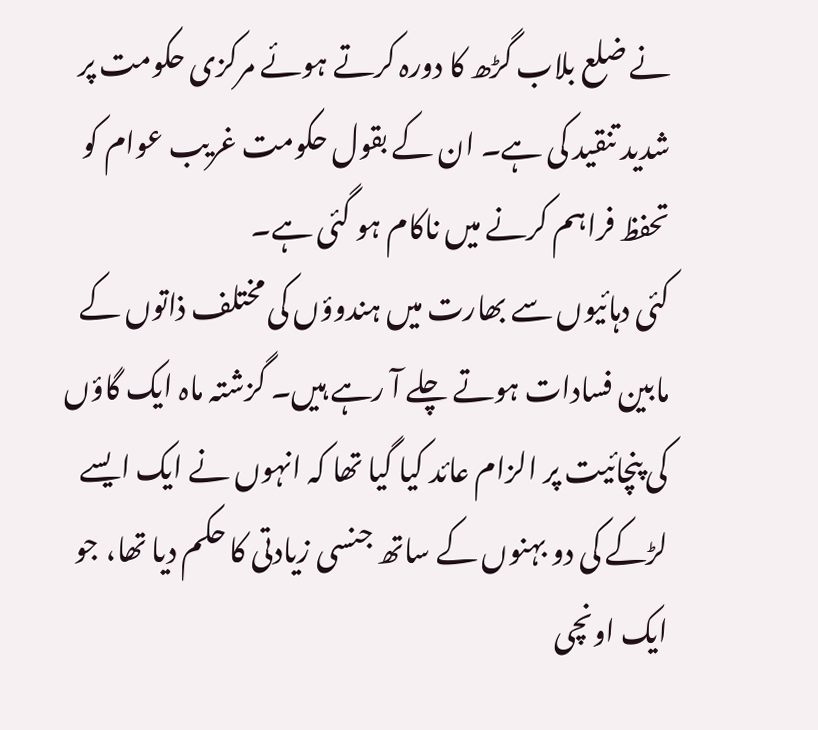نے ضلع بلاب گڑھ کا دورہ کرتے ہوئے مرکزی حکومت پر شدید تنقید کی ہے۔ ان کے بقول حکومت غریب عوام کو تحفظ فراہم کرنے میں ناکام ہو گئی ہے۔
کئی دہائیوں سے بھارت میں ہندوؤں کی مختلف ذاتوں کے مابین فسادات ہوتے چلے آ رہے ہیں۔ گزشتہ ماہ ایک گاؤں کی پنچائیت پر الزام عائد کیا گیا تھا کہ انہوں نے ایک ایسے لڑکے کی دو بہنوں کے ساتھ جنسی زیادتی کا حکم دیا تھا، جو ایک اونچی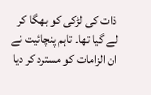ذات کی لڑکی کو بھگا کر لے گیا تھا۔ تاہم پنچائیت نے ان الزامات کو مسترد کر دیا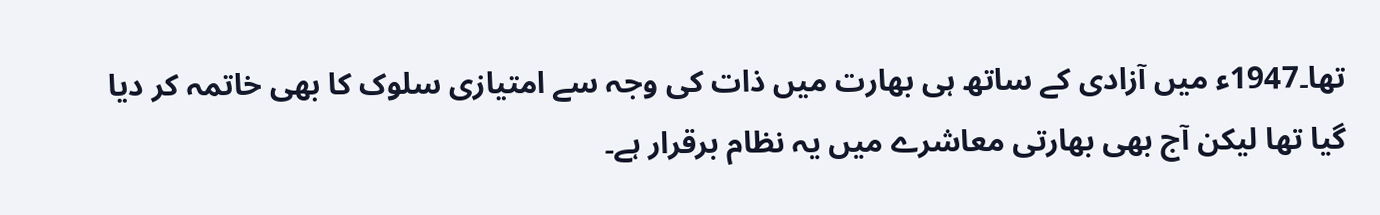تھا۔1947ء میں آزادی کے ساتھ ہی بھارت میں ذات کی وجہ سے امتیازی سلوک کا بھی خاتمہ کر دیا گیا تھا لیکن آج بھی بھارتی معاشرے میں یہ نظام برقرار ہے۔